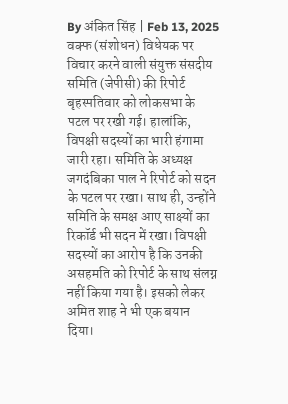By अंकित सिंह | Feb 13, 2025
वक्फ (संशोधन) विधेयक पर विचार करने वाली संयुक्त संसदीय समिति (जेपीसी) की रिपोर्ट बृहस्पतिवार को लोकसभा के पटल पर रखी गई। हालांकि, विपक्षी सदस्यों का भारी हंगामा जारी रहा। समिति के अध्यक्ष जगदंबिका पाल ने रिपोर्ट को सदन के पटल पर रखा। साथ ही, उन्होंने समिति के समक्ष आए साक्ष्यों का रिकॉर्ड भी सदन में रखा। विपक्षी सदस्यों का आरोप है कि उनकी असहमति को रिपोर्ट के साथ संलग्न नहीं किया गया है। इसको लेकर अमित शाह ने भी एक बयान दिया।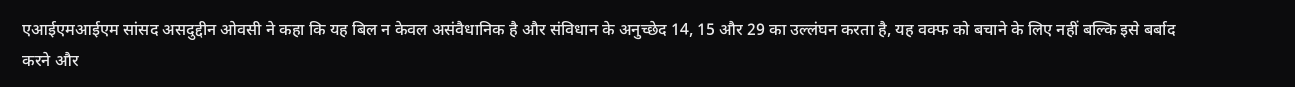एआईएमआईएम सांसद असदुद्दीन ओवसी ने कहा कि यह बिल न केवल असंवैधानिक है और संविधान के अनुच्छेद 14, 15 और 29 का उल्लंघन करता है, यह वक्फ को बचाने के लिए नहीं बल्कि इसे बर्बाद करने और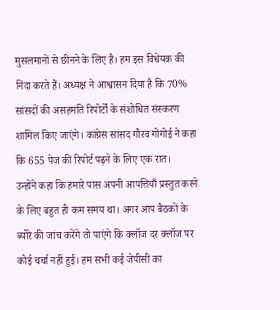मुसलमानों से छीनने के लिए है। हम इस विधेयक की निंदा करते हैं। अध्यक्ष ने आश्वासन दिया है कि 70% सांसदों की असहमति रिपोर्टों के संशोधित संस्करण शामिल किए जाएंगे। कांग्रेस सांसद गौरव गोगोई ने कहा कि 655 पेज की रिपोर्ट पढ़ने के लिए एक रात।
उन्होंने कहा कि हमारे पास अपनी आपत्तियाँ प्रस्तुत करने के लिए बहुत ही कम समय था। अगर आप बैठकों के ब्योरे की जांच करेंगे तो पाएंगे कि क्लॉज दर क्लॉज पर कोई चर्चा नहीं हुई। हम सभी कई जेपीसी का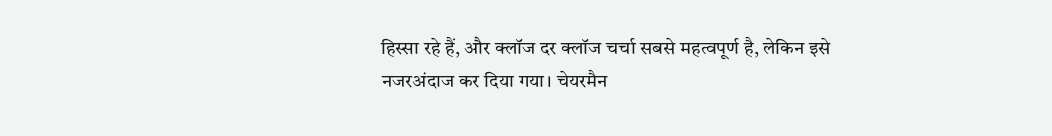हिस्सा रहे हैं, और क्लॉज दर क्लॉज चर्चा सबसे महत्वपूर्ण है, लेकिन इसे नजरअंदाज कर दिया गया। चेयरमैन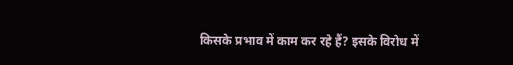किसके प्रभाव में काम कर रहे हैं? इसके विरोध में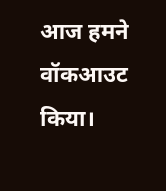आज हमने वॉकआउट किया।